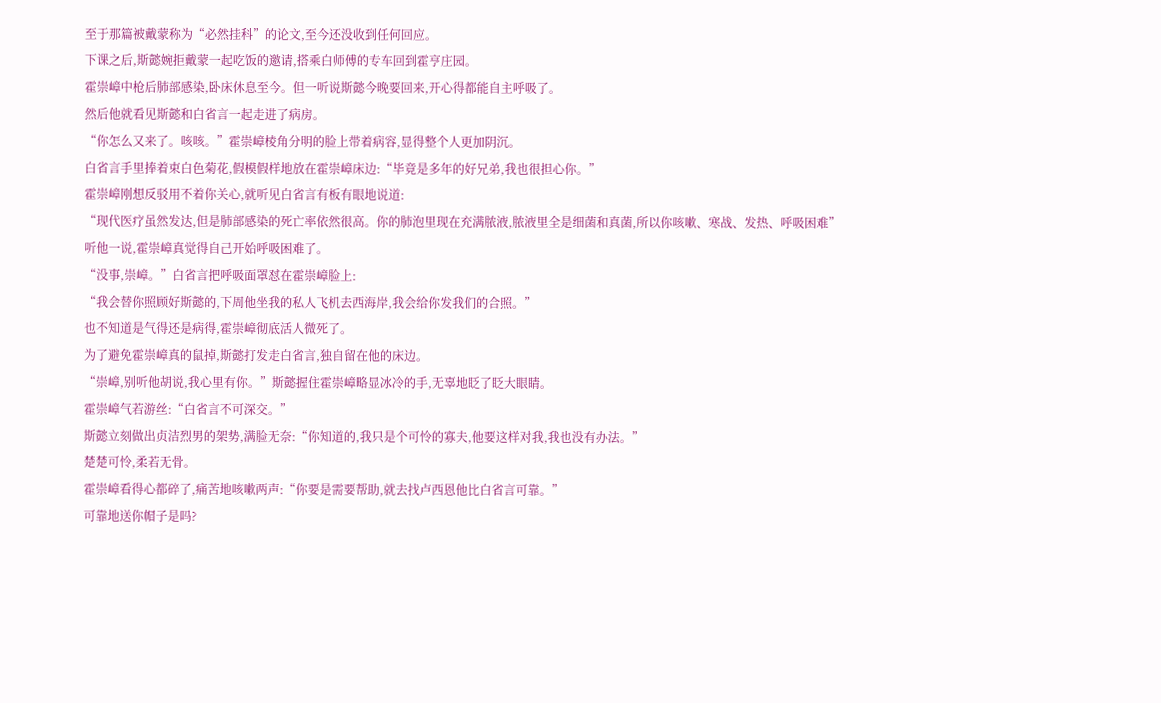至于那篇被戴蒙称为“必然挂科”的论文,至今还没收到任何回应。
下课之后,斯懿婉拒戴蒙一起吃饭的邀请,搭乘白师傅的专车回到霍亨庄园。
霍崇嶂中枪后肺部感染,卧床休息至今。但一听说斯懿今晚要回来,开心得都能自主呼吸了。
然后他就看见斯懿和白省言一起走进了病房。
“你怎么又来了。咳咳。”霍崇嶂棱角分明的脸上带着病容,显得整个人更加阴沉。
白省言手里捧着束白色菊花,假模假样地放在霍崇嶂床边:“毕竟是多年的好兄弟,我也很担心你。”
霍崇嶂刚想反驳用不着你关心,就听见白省言有板有眼地说道:
“现代医疗虽然发达,但是肺部感染的死亡率依然很高。你的肺泡里现在充满脓液,脓液里全是细菌和真菌,所以你咳嗽、寒战、发热、呼吸困难”
听他一说,霍崇嶂真觉得自己开始呼吸困难了。
“没事,崇嶂。”白省言把呼吸面罩怼在霍崇嶂脸上:
“我会替你照顾好斯懿的,下周他坐我的私人飞机去西海岸,我会给你发我们的合照。”
也不知道是气得还是病得,霍崇嶂彻底活人微死了。
为了避免霍崇嶂真的鼠掉,斯懿打发走白省言,独自留在他的床边。
“崇嶂,别听他胡说,我心里有你。”斯懿握住霍崇嶂略显冰冷的手,无辜地眨了眨大眼睛。
霍崇嶂气若游丝:“白省言不可深交。”
斯懿立刻做出贞洁烈男的架势,满脸无奈:“你知道的,我只是个可怜的寡夫,他要这样对我,我也没有办法。”
楚楚可怜,柔若无骨。
霍崇嶂看得心都碎了,痛苦地咳嗽两声:“你要是需要帮助,就去找卢西恩他比白省言可靠。”
可靠地送你帽子是吗?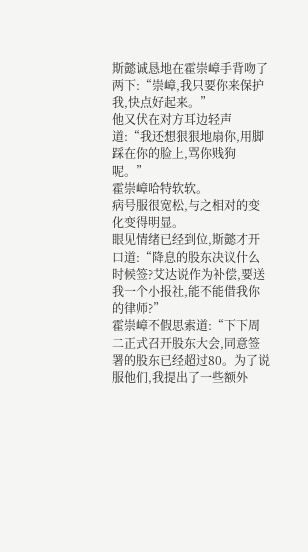斯懿诚恳地在霍崇嶂手背吻了两下:“崇嶂,我只要你来保护我,快点好起来。”
他又伏在对方耳边轻声道:“我还想狠狠地扇你,用脚踩在你的脸上,骂你贱狗呢。”
霍崇嶂哈特软软。
病号服很宽松,与之相对的变化变得明显。
眼见情绪已经到位,斯懿才开口道:“降息的股东决议什么时候签?艾达说作为补偿,要送我一个小报社,能不能借我你的律师?”
霍崇嶂不假思索道:“下下周二正式召开股东大会,同意签署的股东已经超过80。为了说服他们,我提出了一些额外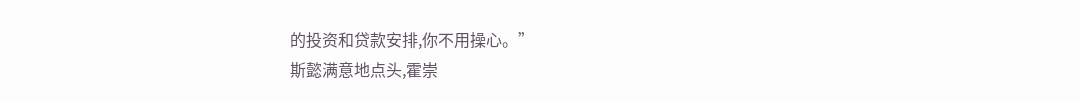的投资和贷款安排,你不用操心。”
斯懿满意地点头,霍崇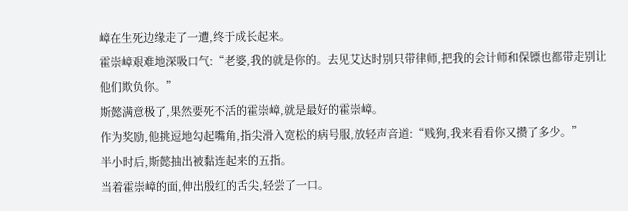嶂在生死边缘走了一遭,终于成长起来。
霍崇嶂艰难地深吸口气:“老婆,我的就是你的。去见艾达时别只带律师,把我的会计师和保镖也都带走别让他们欺负你。”
斯懿满意极了,果然要死不活的霍崇嶂,就是最好的霍崇嶂。
作为奖励,他挑逗地勾起嘴角,指尖滑入宽松的病号服,放轻声音道:“贱狗,我来看看你又攒了多少。”
半小时后,斯懿抽出被黏连起来的五指。
当着霍崇嶂的面,伸出殷红的舌尖,轻尝了一口。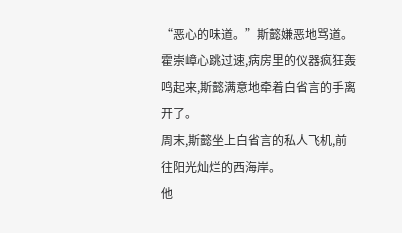“恶心的味道。”斯懿嫌恶地骂道。
霍崇嶂心跳过速,病房里的仪器疯狂轰鸣起来,斯懿满意地牵着白省言的手离开了。
周末,斯懿坐上白省言的私人飞机,前往阳光灿烂的西海岸。
他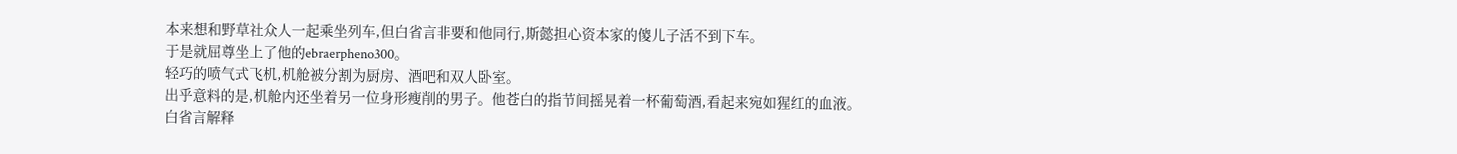本来想和野草社众人一起乘坐列车,但白省言非要和他同行,斯懿担心资本家的傻儿子活不到下车。
于是就屈尊坐上了他的ebraerpheno300。
轻巧的喷气式飞机,机舱被分割为厨房、酒吧和双人卧室。
出乎意料的是,机舱内还坐着另一位身形瘦削的男子。他苍白的指节间摇晃着一杯葡萄酒,看起来宛如猩红的血液。
白省言解释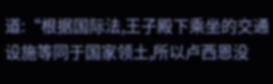道:“根据国际法,王子殿下乘坐的交通设施等同于国家领土,所以卢西恩没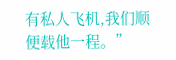有私人飞机,我们顺便载他一程。”